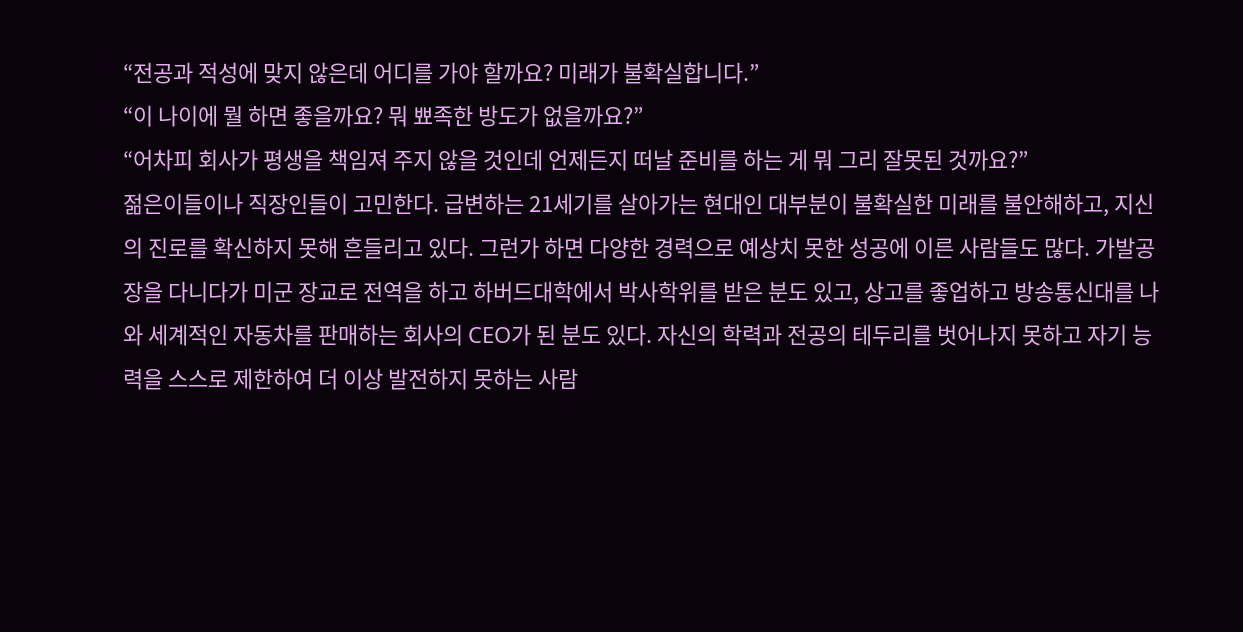“전공과 적성에 맞지 않은데 어디를 가야 할까요? 미래가 불확실합니다.”
“이 나이에 뭘 하면 좋을까요? 뭐 뾰족한 방도가 없을까요?”
“어차피 회사가 평생을 책임져 주지 않을 것인데 언제든지 떠날 준비를 하는 게 뭐 그리 잘못된 것까요?”
젊은이들이나 직장인들이 고민한다. 급변하는 21세기를 살아가는 현대인 대부분이 불확실한 미래를 불안해하고, 지신의 진로를 확신하지 못해 흔들리고 있다. 그런가 하면 다양한 경력으로 예상치 못한 성공에 이른 사람들도 많다. 가발공장을 다니다가 미군 장교로 전역을 하고 하버드대학에서 박사학위를 받은 분도 있고, 상고를 좋업하고 방송통신대를 나와 세계적인 자동차를 판매하는 회사의 CEO가 된 분도 있다. 자신의 학력과 전공의 테두리를 벗어나지 못하고 자기 능력을 스스로 제한하여 더 이상 발전하지 못하는 사람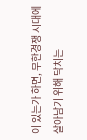이 있는가 하면, 무한경쟁 시대에 살아남기 위해 닥치는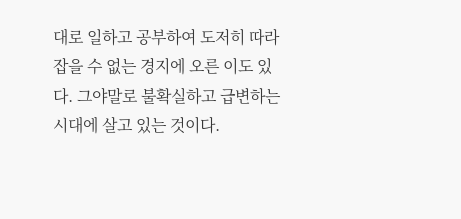대로 일하고 공부하여 도저히 따라잡을 수 없는 경지에 오른 이도 있다. 그야말로 불확실하고 급변하는 시대에 살고 있는 것이다.